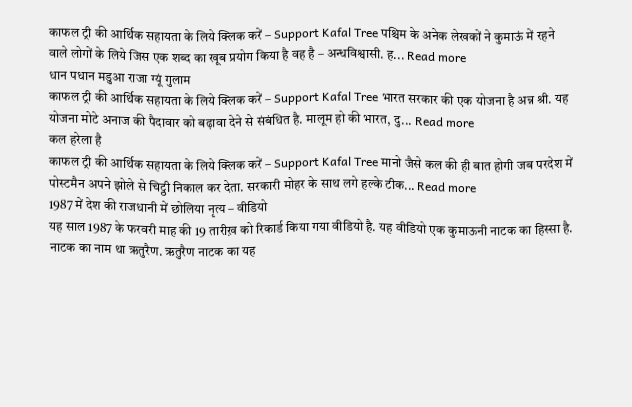काफल ट्री की आर्थिक सहायता के लिये क्लिक करें – Support Kafal Tree पश्चिम के अनेक लेखकों ने कुमाऊं में रहने वाले लोगों के लिये जिस एक शब्द का खूब प्रयोग किया है वह है – अन्धविश्वासी. ह... Read more
धान पधान मडुआ राजा ग्यूं गुलाम
काफल ट्री की आर्थिक सहायता के लिये क्लिक करें – Support Kafal Tree भारत सरकार की एक योजना है अन्न श्री. यह योजना मोटे अनाज की पैदावार को बढ़ावा देने से संबंधित है. मालूम हो की भारत, दु... Read more
कल हरेला है
काफल ट्री की आर्थिक सहायता के लिये क्लिक करें – Support Kafal Tree मानो जैसे कल की ही बात होगी जब परदेश में पोस्टमैन अपने झोले से चिट्ठी निकाल कर देता. सरकारी मोहर के साथ लगे हल्के टीक... Read more
1987 में देश की राजधानी में छोलिया नृत्य – वीडियो
यह साल 1987 के फरवरी माह की 19 तारीख़ को रिकार्ड किया गया वीडियो है. यह वीडियो एक कुमाऊनी नाटक का हिस्सा है. नाटक का नाम था ऋतुरैण. ऋतुरैण नाटक का यह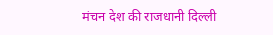मंचन देश की राजधानी दिल्ली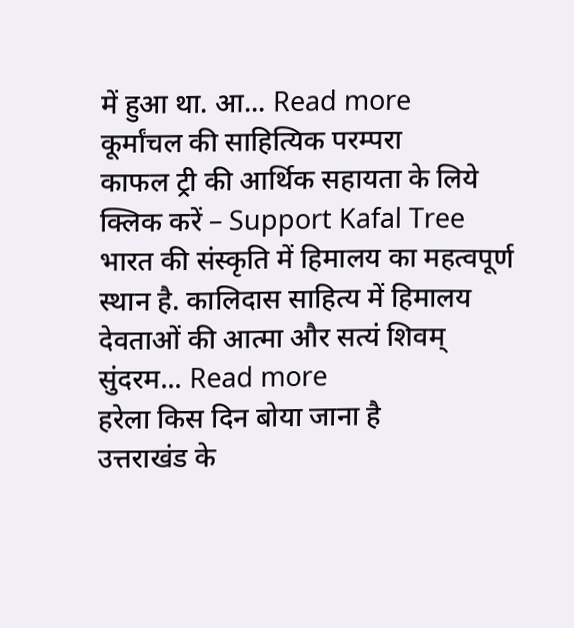में हुआ था. आ... Read more
कूर्मांचल की साहित्यिक परम्परा
काफल ट्री की आर्थिक सहायता के लिये क्लिक करें – Support Kafal Tree भारत की संस्कृति में हिमालय का महत्वपूर्ण स्थान है. कालिदास साहित्य में हिमालय देवताओं की आत्मा और सत्यं शिवम् सुंदरम... Read more
हरेला किस दिन बोया जाना है
उत्तराखंड के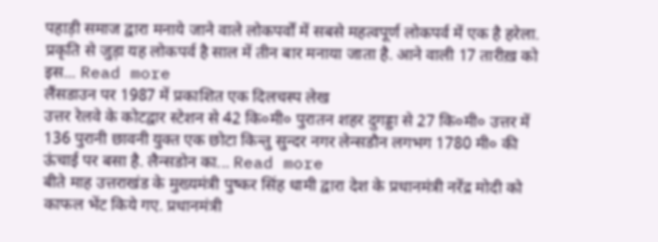पहाड़ी समाज द्वारा मनाये जाने वाले लोकपर्वों में सबसे महत्वपूर्ण लोकपर्व में एक है हरेला. प्रकृति से जुड़ा यह लोकपर्व है साल में तीन बार मनाया जाता है. आने वाली 17 तारीख़ को इस... Read more
लैंसडाउन पर 1987 में प्रकाशित एक दिलचस्प लेख
उत्तर रेलवे के कोटद्वार स्टेशन से 42 कि०मी० पुरातन शहर दुगड्डा से 27 कि०मी० उत्तर में 136 पुरानी छावनी युक्त एक छोटा किन्तु सुन्दर नगर लेन्सडौन लगभग 1780 मी० की ऊंचाई पर बसा है. लैन्सडोन का... Read more
बीते माह उत्तराखंड के मुख्यमंत्री पुष्कर सिंह धामी द्वारा देश के प्रधानमंत्री नरेंद्र मोदी को काफल भेंट किये गए. प्रधानमंत्री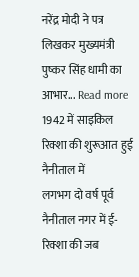नरेंद्र मोदी ने पत्र लिखकर मुख्यमंत्री पुष्कर सिंह धामी का आभार... Read more
1942 में साइकिल रिक्शा की शुरूआत हुई नैनीताल में
लगभग दो वर्ष पूर्व नैनीताल नगर में ई-रिक्शा की जब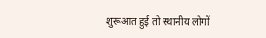शुरूआत हुई तो स्थानीय लोगों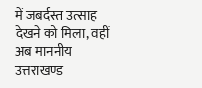में जबर्दस्त उत्साह देखने को मिला, वहीं अब माननीय उत्तराखण्ड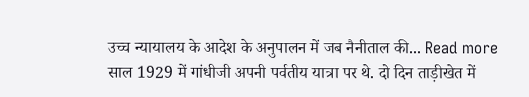उच्च न्यायालय के आदेश के अनुपालन में जब नैनीताल की... Read more
साल 1929 में गांधीजी अपनी पर्वतीय यात्रा पर थे. दो दिन ताड़ीखेत में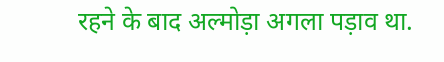रहने के बाद अल्मोड़ा अगला पड़ाव था.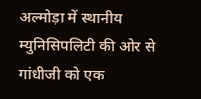अल्मोड़ा में स्थानीय म्युनिसिपलिटी की ओर से गांधीजी को एक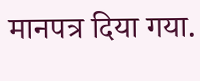मानपत्र दिया गया.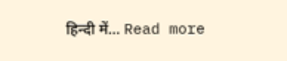हिन्दी में... Read more